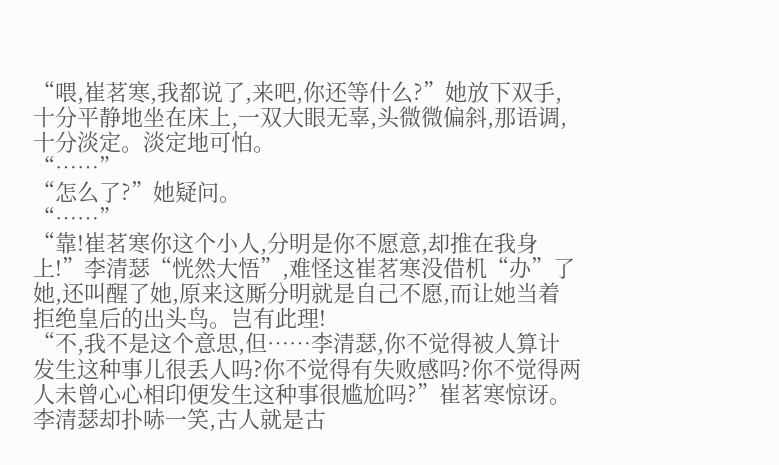“喂,崔茗寒,我都说了,来吧,你还等什么?”她放下双手,十分平静地坐在床上,一双大眼无辜,头微微偏斜,那语调,十分淡定。淡定地可怕。
“……”
“怎么了?”她疑问。
“……”
“靠!崔茗寒你这个小人,分明是你不愿意,却推在我身上!”李清瑟“恍然大悟”,难怪这崔茗寒没借机“办”了她,还叫醒了她,原来这厮分明就是自己不愿,而让她当着拒绝皇后的出头鸟。岂有此理!
“不,我不是这个意思,但……李清瑟,你不觉得被人算计发生这种事儿很丢人吗?你不觉得有失败感吗?你不觉得两人未曾心心相印便发生这种事很尴尬吗?”崔茗寒惊讶。
李清瑟却扑哧一笑,古人就是古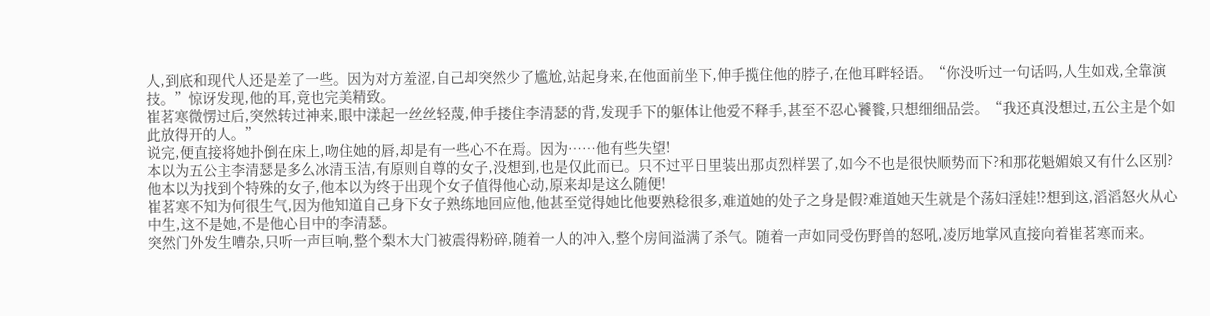人,到底和现代人还是差了一些。因为对方羞涩,自己却突然少了尴尬,站起身来,在他面前坐下,伸手揽住他的脖子,在他耳畔轻语。“你没听过一句话吗,人生如戏,全靠演技。”惊讶发现,他的耳,竟也完美精致。
崔茗寒微愣过后,突然转过神来,眼中漾起一丝丝轻蔑,伸手搂住李清瑟的背,发现手下的躯体让他爱不释手,甚至不忍心饕餮,只想细细品尝。“我还真没想过,五公主是个如此放得开的人。”
说完,便直接将她扑倒在床上,吻住她的唇,却是有一些心不在焉。因为……他有些失望!
本以为五公主李清瑟是多么冰清玉洁,有原则自尊的女子,没想到,也是仅此而已。只不过平日里装出那贞烈样罢了,如今不也是很快顺势而下?和那花魁媚娘又有什么区别?
他本以为找到个特殊的女子,他本以为终于出现个女子值得他心动,原来却是这么随便!
崔茗寒不知为何很生气,因为他知道自己身下女子熟练地回应他,他甚至觉得她比他要熟稔很多,难道她的处子之身是假?难道她天生就是个荡妇淫娃!?想到这,滔滔怒火从心中生,这不是她,不是他心目中的李清瑟。
突然门外发生嘈杂,只听一声巨响,整个梨木大门被震得粉碎,随着一人的冲入,整个房间溢满了杀气。随着一声如同受伤野兽的怒吼,凌厉地掌风直接向着崔茗寒而来。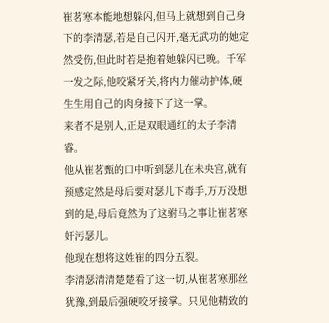崔茗寒本能地想躲闪,但马上就想到自己身下的李清瑟,若是自己闪开,毫无武功的她定然受伤,但此时若是抱着她躲闪已晚。千军一发之际,他咬紧牙关,将内力催动护体,硬生生用自己的肉身接下了这一掌。
来者不是别人,正是双眼通红的太子李清睿。
他从崔茗甄的口中听到瑟儿在未央宫,就有预感定然是母后要对瑟儿下毒手,万万没想到的是,母后竟然为了这驸马之事让崔茗寒奸污瑟儿。
他现在想将这姓崔的四分五裂。
李清瑟清清楚楚看了这一切,从崔茗寒那丝犹豫,到最后强硬咬牙接掌。只见他精致的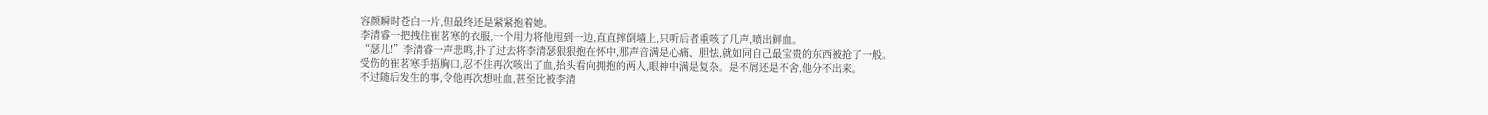容颜瞬时苍白一片,但最终还是紧紧抱着她。
李清睿一把拽住崔茗寒的衣服,一个用力将他甩到一边,直直摔倒墙上,只听后者重咳了几声,喷出鲜血。
“瑟儿!”李清睿一声悲鸣,扑了过去将李清瑟狠狠抱在怀中,那声音满是心痛、胆怯,就如同自己最宝贵的东西被抢了一般。
受伤的崔茗寒手捂胸口,忍不住再次咳出了血,抬头看向拥抱的两人,眼神中满是复杂。是不屑还是不舍,他分不出来。
不过随后发生的事,令他再次想吐血,甚至比被李清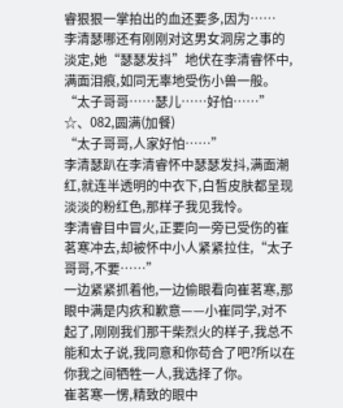睿狠狠一掌拍出的血还要多,因为……
李清瑟哪还有刚刚对这男女洞房之事的淡定,她“瑟瑟发抖”地伏在李清睿怀中,满面泪痕,如同无辜地受伤小兽一般。“太子哥哥……瑟儿……好怕……”
☆、082,圆满(加餐)
“太子哥哥,人家好怕……”
李清瑟趴在李清睿怀中瑟瑟发抖,满面潮红,就连半透明的中衣下,白皙皮肤都呈现淡淡的粉红色,那样子我见我怜。
李清睿目中冒火,正要向一旁已受伤的崔茗寒冲去,却被怀中小人紧紧拉住,“太子哥哥,不要……”
一边紧紧抓着他,一边偷眼看向崔茗寒,那眼中满是内疚和歉意——小崔同学,对不起了,刚刚我们那干柴烈火的样子,我总不能和太子说,我同意和你苟合了吧?所以在你我之间牺牲一人,我选择了你。
崔茗寒一愣,精致的眼中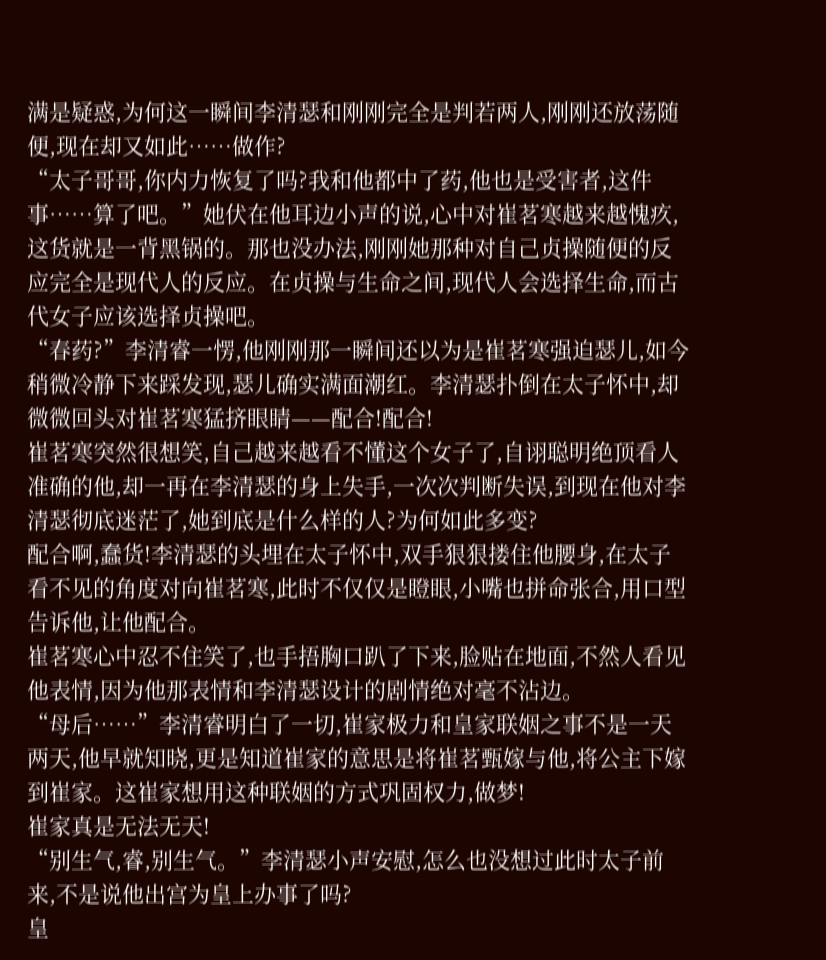满是疑惑,为何这一瞬间李清瑟和刚刚完全是判若两人,刚刚还放荡随便,现在却又如此……做作?
“太子哥哥,你内力恢复了吗?我和他都中了药,他也是受害者,这件事……算了吧。”她伏在他耳边小声的说,心中对崔茗寒越来越愧疚,这货就是一背黑锅的。那也没办法,刚刚她那种对自己贞操随便的反应完全是现代人的反应。在贞操与生命之间,现代人会选择生命,而古代女子应该选择贞操吧。
“春药?”李清睿一愣,他刚刚那一瞬间还以为是崔茗寒强迫瑟儿,如今稍微冷静下来踩发现,瑟儿确实满面潮红。李清瑟扑倒在太子怀中,却微微回头对崔茗寒猛挤眼睛——配合!配合!
崔茗寒突然很想笑,自己越来越看不懂这个女子了,自诩聪明绝顶看人准确的他,却一再在李清瑟的身上失手,一次次判断失误,到现在他对李清瑟彻底迷茫了,她到底是什么样的人?为何如此多变?
配合啊,蠢货!李清瑟的头埋在太子怀中,双手狠狠搂住他腰身,在太子看不见的角度对向崔茗寒,此时不仅仅是瞪眼,小嘴也拼命张合,用口型告诉他,让他配合。
崔茗寒心中忍不住笑了,也手捂胸口趴了下来,脸贴在地面,不然人看见他表情,因为他那表情和李清瑟设计的剧情绝对毫不沾边。
“母后……”李清睿明白了一切,崔家极力和皇家联姻之事不是一天两天,他早就知晓,更是知道崔家的意思是将崔茗甄嫁与他,将公主下嫁到崔家。这崔家想用这种联姻的方式巩固权力,做梦!
崔家真是无法无天!
“别生气,睿,别生气。”李清瑟小声安慰,怎么也没想过此时太子前来,不是说他出宫为皇上办事了吗?
皇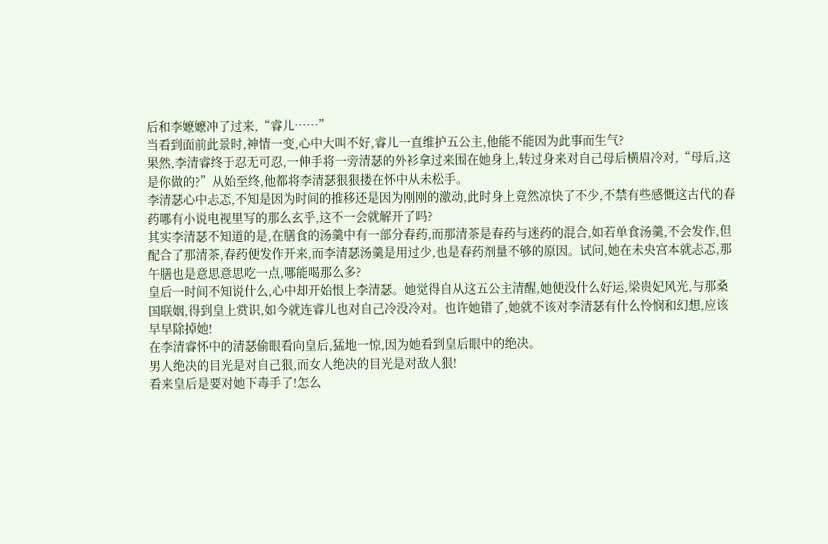后和李嬷嬷冲了过来,“睿儿……”
当看到面前此景时,神情一变,心中大叫不好,睿儿一直维护五公主,他能不能因为此事而生气?
果然,李清睿终于忍无可忍,一伸手将一旁清瑟的外衫拿过来围在她身上,转过身来对自己母后横眉冷对,“母后,这是你做的?”从始至终,他都将李清瑟狠狠搂在怀中从未松手。
李清瑟心中忐忑,不知是因为时间的推移还是因为刚刚的激动,此时身上竟然凉快了不少,不禁有些感慨这古代的春药哪有小说电视里写的那么玄乎,这不一会就解开了吗?
其实李清瑟不知道的是,在膳食的汤羹中有一部分春药,而那清茶是春药与迷药的混合,如若单食汤羹,不会发作,但配合了那清茶,春药便发作开来,而李清瑟汤羹是用过少,也是春药剂量不够的原因。试问,她在未央宫本就忐忑,那午膳也是意思意思吃一点,哪能喝那么多?
皇后一时间不知说什么,心中却开始恨上李清瑟。她觉得自从这五公主清醒,她便没什么好运,梁贵妃风光,与那桑国联姻,得到皇上赏识,如今就连睿儿也对自己冷没冷对。也许她错了,她就不该对李清瑟有什么怜悯和幻想,应该早早除掉她!
在李清睿怀中的清瑟偷眼看向皇后,猛地一惊,因为她看到皇后眼中的绝决。
男人绝决的目光是对自己狠,而女人绝决的目光是对敌人狠!
看来皇后是要对她下毒手了!怎么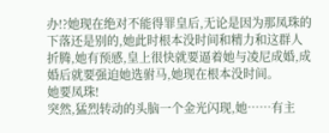办!?她现在绝对不能得罪皇后,无论是因为那凤珠的下落还是别的,她此时根本没时间和精力和这群人折腾,她有预感,皇上很快就要逼着她与凌尼成婚,成婚后就要强迫她选驸马,她现在根本没时间。
她要凤珠!
突然,猛烈转动的头脑一个金光闪现,她……有主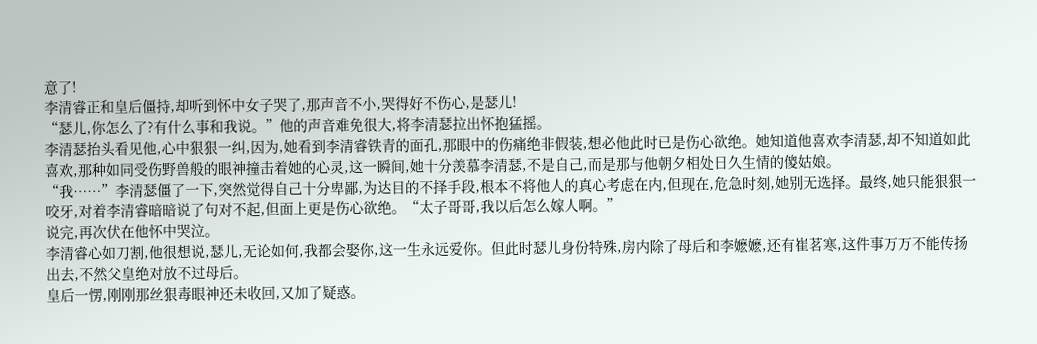意了!
李清睿正和皇后僵持,却听到怀中女子哭了,那声音不小,哭得好不伤心,是瑟儿!
“瑟儿,你怎么了?有什么事和我说。”他的声音难免很大,将李清瑟拉出怀抱猛摇。
李清瑟抬头看见他,心中狠狠一纠,因为,她看到李清睿铁青的面孔,那眼中的伤痛绝非假装,想必他此时已是伤心欲绝。她知道他喜欢李清瑟,却不知道如此喜欢,那种如同受伤野兽般的眼神撞击着她的心灵,这一瞬间,她十分羡慕李清瑟,不是自己,而是那与他朝夕相处日久生情的傻姑娘。
“我……”李清瑟僵了一下,突然觉得自己十分卑鄙,为达目的不择手段,根本不将他人的真心考虑在内,但现在,危急时刻,她别无选择。最终,她只能狠狠一咬牙,对着李清睿暗暗说了句对不起,但面上更是伤心欲绝。“太子哥哥,我以后怎么嫁人啊。”
说完,再次伏在他怀中哭泣。
李清睿心如刀割,他很想说,瑟儿,无论如何,我都会娶你,这一生永远爱你。但此时瑟儿身份特殊,房内除了母后和李嬷嬷,还有崔茗寒,这件事万万不能传扬出去,不然父皇绝对放不过母后。
皇后一愣,刚刚那丝狠毒眼神还未收回,又加了疑惑。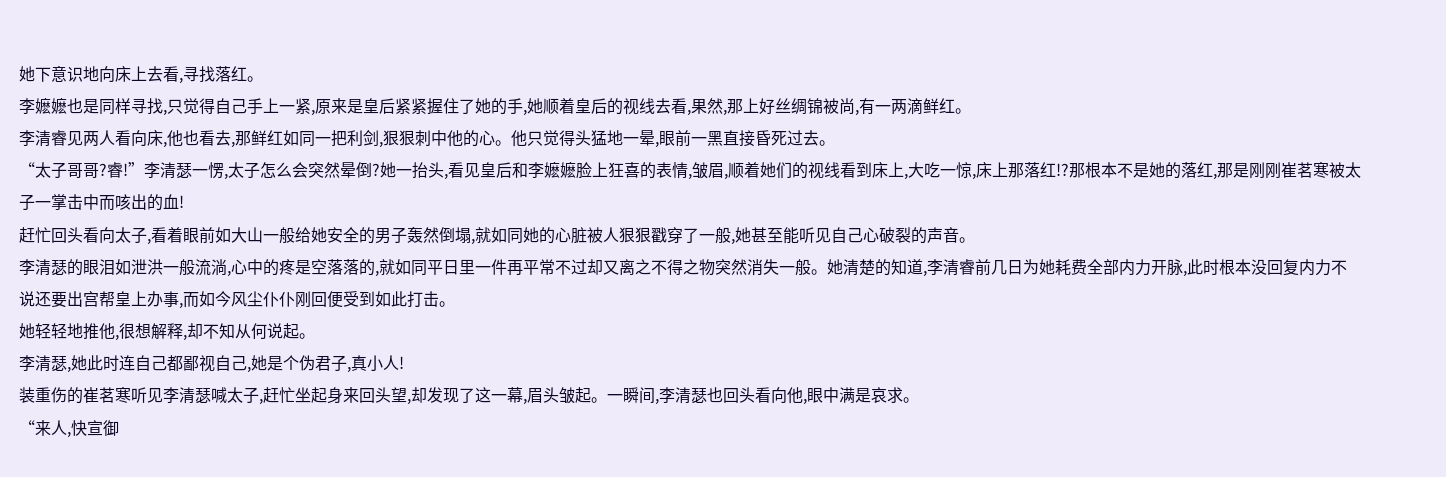她下意识地向床上去看,寻找落红。
李嬷嬷也是同样寻找,只觉得自己手上一紧,原来是皇后紧紧握住了她的手,她顺着皇后的视线去看,果然,那上好丝绸锦被尚,有一两滴鲜红。
李清睿见两人看向床,他也看去,那鲜红如同一把利剑,狠狠刺中他的心。他只觉得头猛地一晕,眼前一黑直接昏死过去。
“太子哥哥?睿!”李清瑟一愣,太子怎么会突然晕倒?她一抬头,看见皇后和李嬷嬷脸上狂喜的表情,皱眉,顺着她们的视线看到床上,大吃一惊,床上那落红!?那根本不是她的落红,那是刚刚崔茗寒被太子一掌击中而咳出的血!
赶忙回头看向太子,看着眼前如大山一般给她安全的男子轰然倒塌,就如同她的心脏被人狠狠戳穿了一般,她甚至能听见自己心破裂的声音。
李清瑟的眼泪如泄洪一般流淌,心中的疼是空落落的,就如同平日里一件再平常不过却又离之不得之物突然消失一般。她清楚的知道,李清睿前几日为她耗费全部内力开脉,此时根本没回复内力不说还要出宫帮皇上办事,而如今风尘仆仆刚回便受到如此打击。
她轻轻地推他,很想解释,却不知从何说起。
李清瑟,她此时连自己都鄙视自己,她是个伪君子,真小人!
装重伤的崔茗寒听见李清瑟喊太子,赶忙坐起身来回头望,却发现了这一幕,眉头皱起。一瞬间,李清瑟也回头看向他,眼中满是哀求。
“来人,快宣御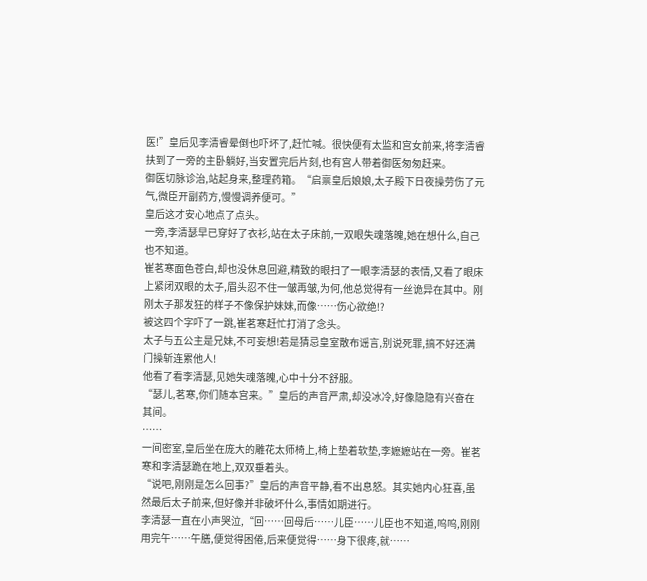医!”皇后见李清睿晕倒也吓坏了,赶忙喊。很快便有太监和宫女前来,将李清睿扶到了一旁的主卧躺好,当安置完后片刻,也有宫人带着御医匆匆赶来。
御医切脉诊治,站起身来,整理药箱。“启禀皇后娘娘,太子殿下日夜操劳伤了元气,微臣开副药方,慢慢调养便可。”
皇后这才安心地点了点头。
一旁,李清瑟早已穿好了衣衫,站在太子床前,一双眼失魂落魄,她在想什么,自己也不知道。
崔茗寒面色苍白,却也没休息回避,精致的眼扫了一眼李清瑟的表情,又看了眼床上紧闭双眼的太子,眉头忍不住一皱再皱,为何,他总觉得有一丝诡异在其中。刚刚太子那发狂的样子不像保护妹妹,而像……伤心欲绝!?
被这四个字吓了一跳,崔茗寒赶忙打消了念头。
太子与五公主是兄妹,不可妄想!若是猜忌皇室散布谣言,别说死罪,搞不好还满门操斩连累他人!
他看了看李清瑟,见她失魂落魄,心中十分不舒服。
“瑟儿,茗寒,你们随本宫来。”皇后的声音严肃,却没冰冷,好像隐隐有兴奋在其间。
……
一间密室,皇后坐在庞大的雕花太师椅上,椅上垫着软垫,李嬷嬷站在一旁。崔茗寒和李清瑟跪在地上,双双垂着头。
“说吧,刚刚是怎么回事?”皇后的声音平静,看不出息怒。其实她内心狂喜,虽然最后太子前来,但好像并非破坏什么,事情如期进行。
李清瑟一直在小声哭泣,“回……回母后……儿臣……儿臣也不知道,呜呜,刚刚用完午……午膳,便觉得困倦,后来便觉得……身下很疼,就……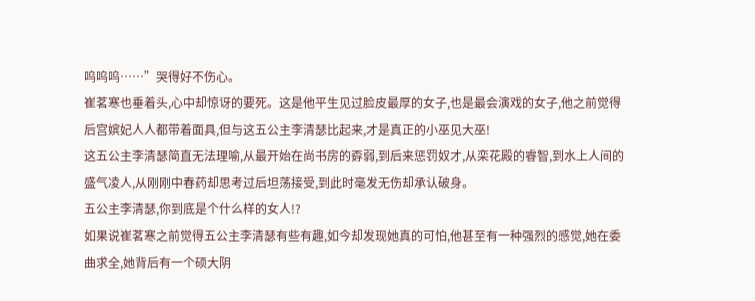呜呜呜……”哭得好不伤心。
崔茗寒也垂着头,心中却惊讶的要死。这是他平生见过脸皮最厚的女子,也是最会演戏的女子,他之前觉得后宫嫔妃人人都带着面具,但与这五公主李清瑟比起来,才是真正的小巫见大巫!
这五公主李清瑟简直无法理喻,从最开始在尚书房的孬弱,到后来惩罚奴才,从栾花殿的睿智,到水上人间的盛气凌人,从刚刚中春药却思考过后坦荡接受,到此时毫发无伤却承认破身。
五公主李清瑟,你到底是个什么样的女人!?
如果说崔茗寒之前觉得五公主李清瑟有些有趣,如今却发现她真的可怕,他甚至有一种强烈的感觉,她在委曲求全,她背后有一个硕大阴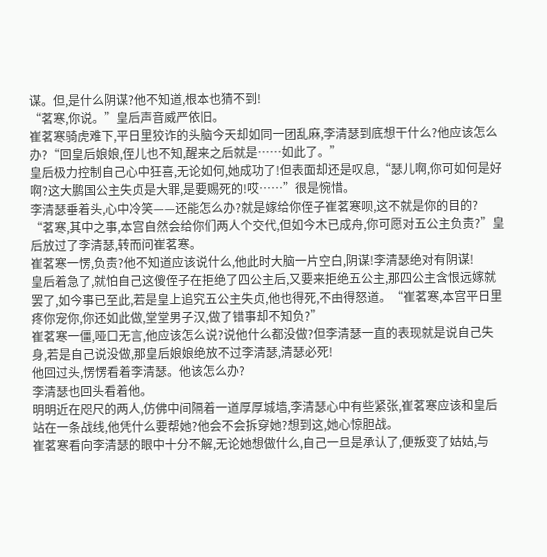谋。但,是什么阴谋?他不知道,根本也猜不到!
“茗寒,你说。”皇后声音威严依旧。
崔茗寒骑虎难下,平日里狡诈的头脑今天却如同一团乱麻,李清瑟到底想干什么?他应该怎么办?“回皇后娘娘,侄儿也不知,醒来之后就是……如此了。”
皇后极力控制自己心中狂喜,无论如何,她成功了!但表面却还是叹息,“瑟儿啊,你可如何是好啊?这大鹏国公主失贞是大罪,是要赐死的!哎……”很是惋惜。
李清瑟垂着头,心中冷笑——还能怎么办?就是嫁给你侄子崔茗寒呗,这不就是你的目的?
“茗寒,其中之事,本宫自然会给你们两人个交代,但如今木已成舟,你可愿对五公主负责?”皇后放过了李清瑟,转而问崔茗寒。
崔茗寒一愣,负责?他不知道应该说什么,他此时大脑一片空白,阴谋!李清瑟绝对有阴谋!
皇后着急了,就怕自己这傻侄子在拒绝了四公主后,又要来拒绝五公主,那四公主含恨远嫁就罢了,如今事已至此,若是皇上追究五公主失贞,他也得死,不由得怒道。“崔茗寒,本宫平日里疼你宠你,你还如此做,堂堂男子汉,做了错事却不知负?”
崔茗寒一僵,哑口无言,他应该怎么说?说他什么都没做?但李清瑟一直的表现就是说自己失身,若是自己说没做,那皇后娘娘绝放不过李清瑟,清瑟必死!
他回过头,愣愣看着李清瑟。他该怎么办?
李清瑟也回头看着他。
明明近在咫尺的两人,仿佛中间隔着一道厚厚城墙,李清瑟心中有些紧张,崔茗寒应该和皇后站在一条战线,他凭什么要帮她?他会不会拆穿她?想到这,她心惊胆战。
崔茗寒看向李清瑟的眼中十分不解,无论她想做什么,自己一旦是承认了,便叛变了姑姑,与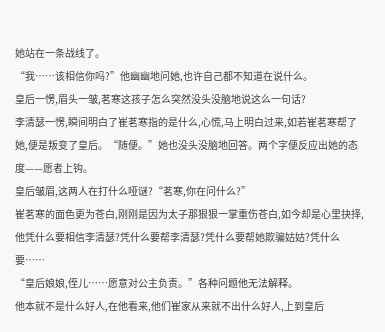她站在一条战线了。
“我……该相信你吗?”他幽幽地问她,也许自己都不知道在说什么。
皇后一愣,眉头一皱,茗寒这孩子怎么突然没头没脑地说这么一句话?
李清瑟一愣,瞬间明白了崔茗寒指的是什么,心慌,马上明白过来,如若崔茗寒帮了她,便是叛变了皇后。“随便。”她也没头没脑地回答。两个字便反应出她的态度——愿者上钩。
皇后皱眉,这两人在打什么哑谜?“茗寒,你在问什么?”
崔茗寒的面色更为苍白,刚刚是因为太子那狠狠一掌重伤苍白,如今却是心里抉择,他凭什么要相信李清瑟?凭什么要帮李清瑟?凭什么要帮她欺骗姑姑?凭什么要……
“皇后娘娘,侄儿……愿意对公主负责。”各种问题他无法解释。
他本就不是什么好人,在他看来,他们崔家从来就不出什么好人,上到皇后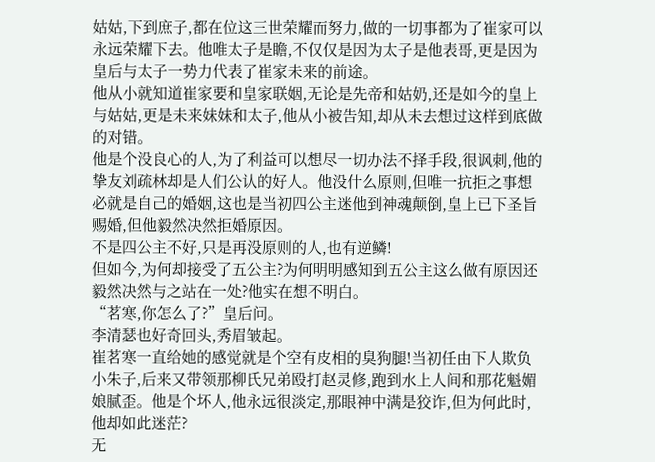姑姑,下到庶子,都在位这三世荣耀而努力,做的一切事都为了崔家可以永远荣耀下去。他唯太子是瞻,不仅仅是因为太子是他表哥,更是因为皇后与太子一势力代表了崔家未来的前途。
他从小就知道崔家要和皇家联姻,无论是先帝和姑奶,还是如今的皇上与姑姑,更是未来妹妹和太子,他从小被告知,却从未去想过这样到底做的对错。
他是个没良心的人,为了利益可以想尽一切办法不择手段,很讽刺,他的挚友刘疏林却是人们公认的好人。他没什么原则,但唯一抗拒之事想必就是自己的婚姻,这也是当初四公主迷他到神魂颠倒,皇上已下圣旨赐婚,但他毅然决然拒婚原因。
不是四公主不好,只是再没原则的人,也有逆鳞!
但如今,为何却接受了五公主?为何明明感知到五公主这么做有原因还毅然决然与之站在一处?他实在想不明白。
“茗寒,你怎么了?”皇后问。
李清瑟也好奇回头,秀眉皱起。
崔茗寒一直给她的感觉就是个空有皮相的臭狗腿!当初任由下人欺负小朱子,后来又带领那柳氏兄弟殴打赵灵修,跑到水上人间和那花魁媚娘腻歪。他是个坏人,他永远很淡定,那眼神中满是狡诈,但为何此时,他却如此迷茫?
无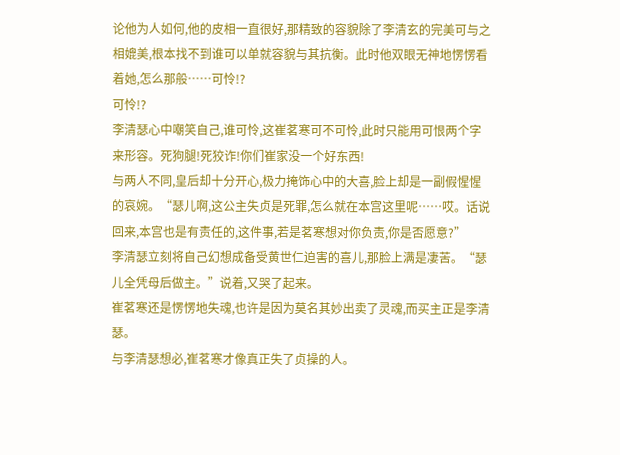论他为人如何,他的皮相一直很好,那精致的容貌除了李清玄的完美可与之相媲美,根本找不到谁可以单就容貌与其抗衡。此时他双眼无神地愣愣看着她,怎么那般……可怜!?
可怜!?
李清瑟心中嘲笑自己,谁可怜,这崔茗寒可不可怜,此时只能用可恨两个字来形容。死狗腿!死狡诈!你们崔家没一个好东西!
与两人不同,皇后却十分开心,极力掩饰心中的大喜,脸上却是一副假惺惺的哀婉。“瑟儿啊,这公主失贞是死罪,怎么就在本宫这里呢……哎。话说回来,本宫也是有责任的,这件事,若是茗寒想对你负责,你是否愿意?”
李清瑟立刻将自己幻想成备受黄世仁迫害的喜儿,那脸上满是凄苦。“瑟儿全凭母后做主。”说着,又哭了起来。
崔茗寒还是愣愣地失魂,也许是因为莫名其妙出卖了灵魂,而买主正是李清瑟。
与李清瑟想必,崔茗寒才像真正失了贞操的人。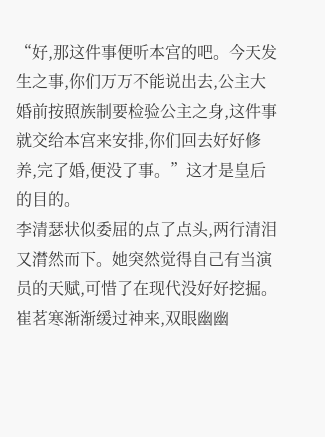“好,那这件事便听本宫的吧。今天发生之事,你们万万不能说出去,公主大婚前按照族制要检验公主之身,这件事就交给本宫来安排,你们回去好好修养,完了婚,便没了事。”这才是皇后的目的。
李清瑟状似委屈的点了点头,两行清泪又潸然而下。她突然觉得自己有当演员的天赋,可惜了在现代没好好挖掘。
崔茗寒渐渐缓过神来,双眼幽幽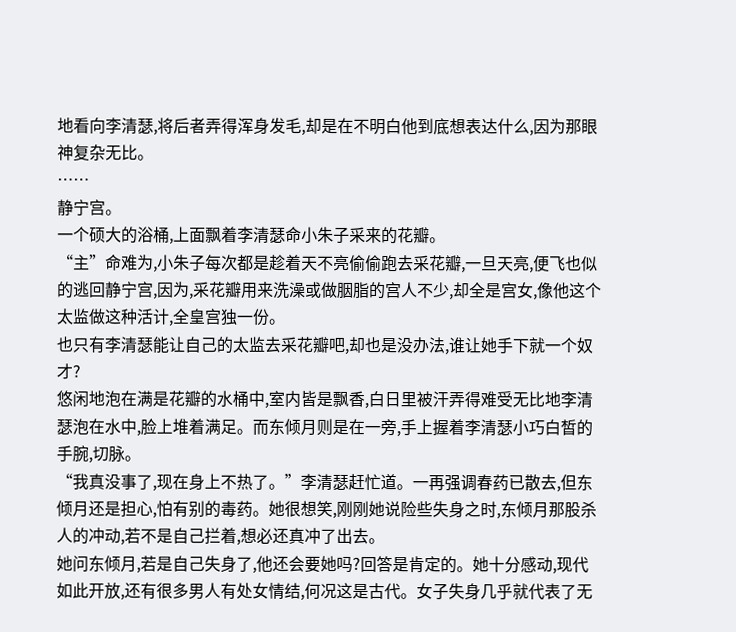地看向李清瑟,将后者弄得浑身发毛,却是在不明白他到底想表达什么,因为那眼神复杂无比。
……
静宁宫。
一个硕大的浴桶,上面飘着李清瑟命小朱子采来的花瓣。
“主”命难为,小朱子每次都是趁着天不亮偷偷跑去采花瓣,一旦天亮,便飞也似的逃回静宁宫,因为,采花瓣用来洗澡或做胭脂的宫人不少,却全是宫女,像他这个太监做这种活计,全皇宫独一份。
也只有李清瑟能让自己的太监去采花瓣吧,却也是没办法,谁让她手下就一个奴才?
悠闲地泡在满是花瓣的水桶中,室内皆是飘香,白日里被汗弄得难受无比地李清瑟泡在水中,脸上堆着满足。而东倾月则是在一旁,手上握着李清瑟小巧白皙的手腕,切脉。
“我真没事了,现在身上不热了。”李清瑟赶忙道。一再强调春药已散去,但东倾月还是担心,怕有别的毒药。她很想笑,刚刚她说险些失身之时,东倾月那股杀人的冲动,若不是自己拦着,想必还真冲了出去。
她问东倾月,若是自己失身了,他还会要她吗?回答是肯定的。她十分感动,现代如此开放,还有很多男人有处女情结,何况这是古代。女子失身几乎就代表了无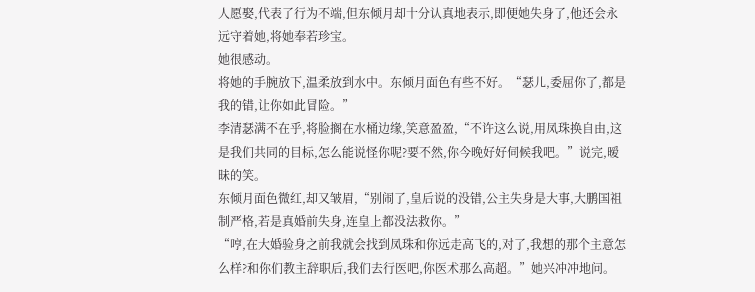人愿娶,代表了行为不端,但东倾月却十分认真地表示,即便她失身了,他还会永远守着她,将她奉若珍宝。
她很感动。
将她的手腕放下,温柔放到水中。东倾月面色有些不好。“瑟儿,委屈你了,都是我的错,让你如此冒险。”
李清瑟满不在乎,将脸搁在水桶边缘,笑意盈盈,“不许这么说,用凤珠换自由,这是我们共同的目标,怎么能说怪你呢?要不然,你今晚好好伺候我吧。”说完,暧昧的笑。
东倾月面色微红,却又皱眉,“别闹了,皇后说的没错,公主失身是大事,大鹏国祖制严格,若是真婚前失身,连皇上都没法救你。”
“哼,在大婚验身之前我就会找到凤珠和你远走高飞的,对了,我想的那个主意怎么样?和你们教主辞职后,我们去行医吧,你医术那么高超。”她兴冲冲地问。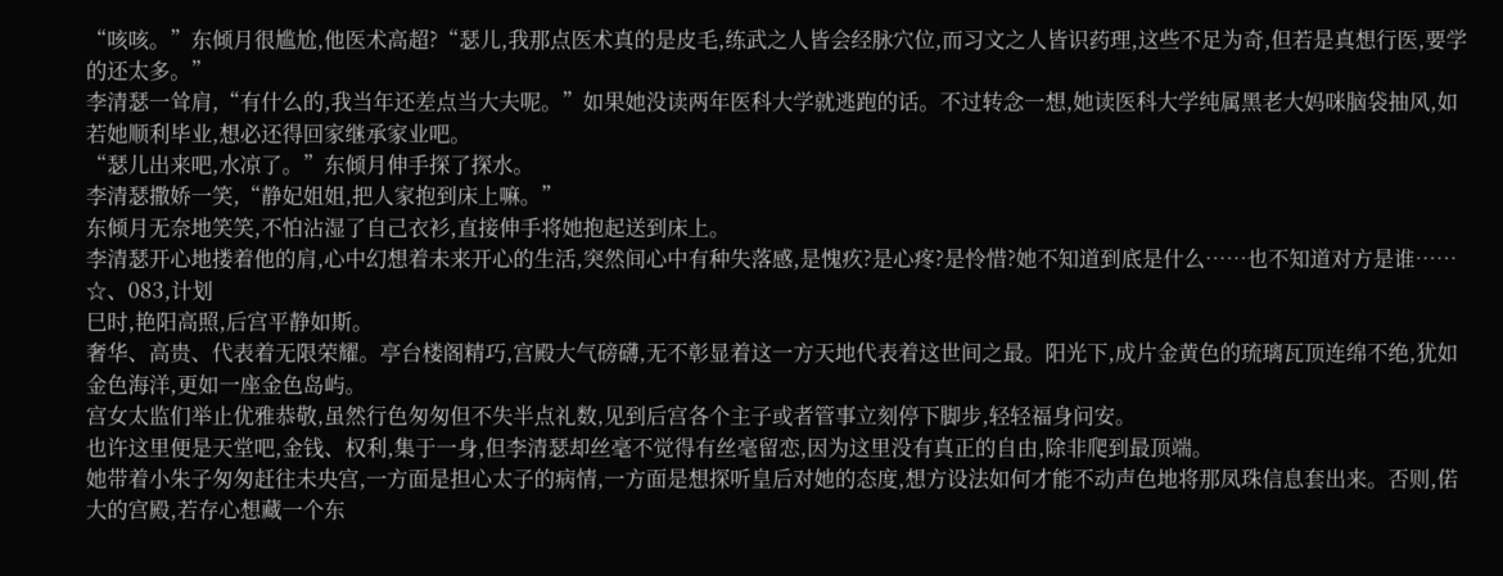“咳咳。”东倾月很尴尬,他医术高超?“瑟儿,我那点医术真的是皮毛,练武之人皆会经脉穴位,而习文之人皆识药理,这些不足为奇,但若是真想行医,要学的还太多。”
李清瑟一耸肩,“有什么的,我当年还差点当大夫呢。”如果她没读两年医科大学就逃跑的话。不过转念一想,她读医科大学纯属黑老大妈咪脑袋抽风,如若她顺利毕业,想必还得回家继承家业吧。
“瑟儿出来吧,水凉了。”东倾月伸手探了探水。
李清瑟撒娇一笑,“静妃姐姐,把人家抱到床上嘛。”
东倾月无奈地笑笑,不怕沾湿了自己衣衫,直接伸手将她抱起送到床上。
李清瑟开心地搂着他的肩,心中幻想着未来开心的生活,突然间心中有种失落感,是愧疚?是心疼?是怜惜?她不知道到底是什么……也不知道对方是谁……
☆、083,计划
巳时,艳阳高照,后宫平静如斯。
奢华、高贵、代表着无限荣耀。亭台楼阁精巧,宫殿大气磅礴,无不彰显着这一方天地代表着这世间之最。阳光下,成片金黄色的琉璃瓦顶连绵不绝,犹如金色海洋,更如一座金色岛屿。
宫女太监们举止优雅恭敬,虽然行色匆匆但不失半点礼数,见到后宫各个主子或者管事立刻停下脚步,轻轻福身问安。
也许这里便是天堂吧,金钱、权利,集于一身,但李清瑟却丝毫不觉得有丝毫留恋,因为这里没有真正的自由,除非爬到最顶端。
她带着小朱子匆匆赶往未央宫,一方面是担心太子的病情,一方面是想探听皇后对她的态度,想方设法如何才能不动声色地将那凤珠信息套出来。否则,偌大的宫殿,若存心想藏一个东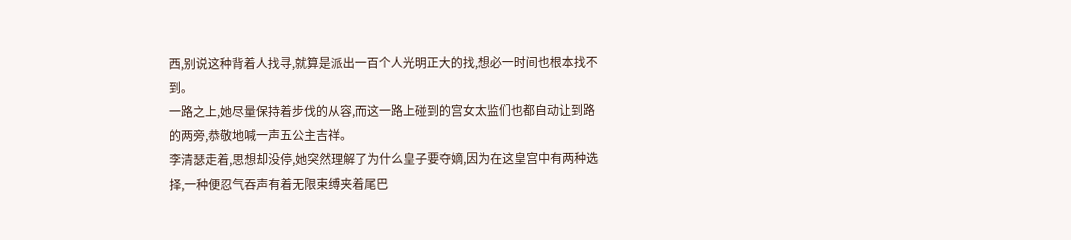西,别说这种背着人找寻,就算是派出一百个人光明正大的找,想必一时间也根本找不到。
一路之上,她尽量保持着步伐的从容,而这一路上碰到的宫女太监们也都自动让到路的两旁,恭敬地喊一声五公主吉祥。
李清瑟走着,思想却没停,她突然理解了为什么皇子要夺嫡,因为在这皇宫中有两种选择,一种便忍气吞声有着无限束缚夹着尾巴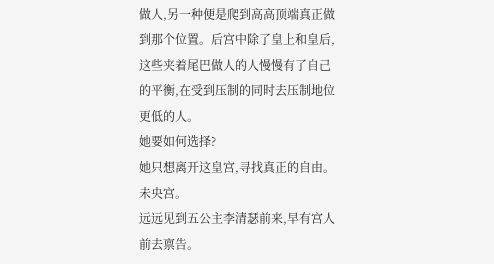做人,另一种便是爬到高高顶端真正做到那个位置。后宫中除了皇上和皇后,这些夹着尾巴做人的人慢慢有了自己的平衡,在受到压制的同时去压制地位更低的人。
她要如何选择?
她只想离开这皇宫,寻找真正的自由。
未央宫。
远远见到五公主李清瑟前来,早有宫人前去禀告。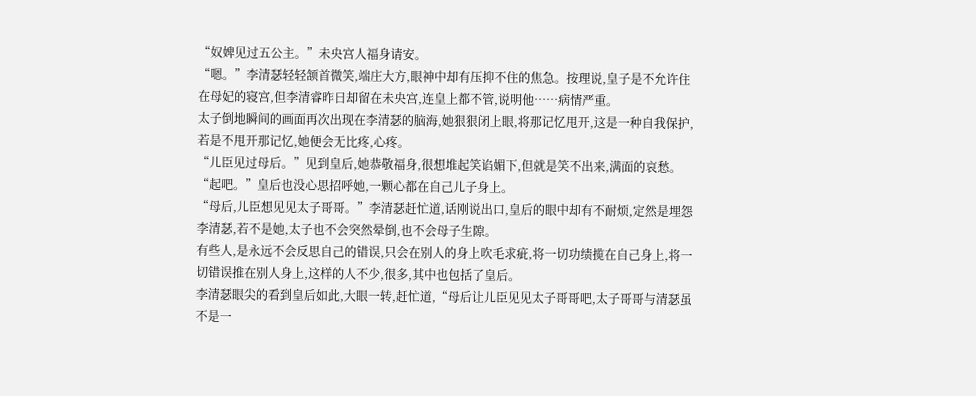“奴婢见过五公主。”未央宫人福身请安。
“嗯。”李清瑟轻轻颔首微笑,端庄大方,眼神中却有压抑不住的焦急。按理说,皇子是不允许住在母妃的寝宫,但李清睿昨日却留在未央宫,连皇上都不管,说明他……病情严重。
太子倒地瞬间的画面再次出现在李清瑟的脑海,她狠狠闭上眼,将那记忆甩开,这是一种自我保护,若是不甩开那记忆,她便会无比疼,心疼。
“儿臣见过母后。”见到皇后,她恭敬福身,很想堆起笑谄媚下,但就是笑不出来,满面的哀愁。
“起吧。”皇后也没心思招呼她,一颗心都在自己儿子身上。
“母后,儿臣想见见太子哥哥。”李清瑟赶忙道,话刚说出口,皇后的眼中却有不耐烦,定然是埋怨李清瑟,若不是她,太子也不会突然晕倒,也不会母子生隙。
有些人,是永远不会反思自己的错误,只会在别人的身上吹毛求疵,将一切功绩揽在自己身上,将一切错误推在别人身上,这样的人不少,很多,其中也包括了皇后。
李清瑟眼尖的看到皇后如此,大眼一转,赶忙道,“母后让儿臣见见太子哥哥吧,太子哥哥与清瑟虽不是一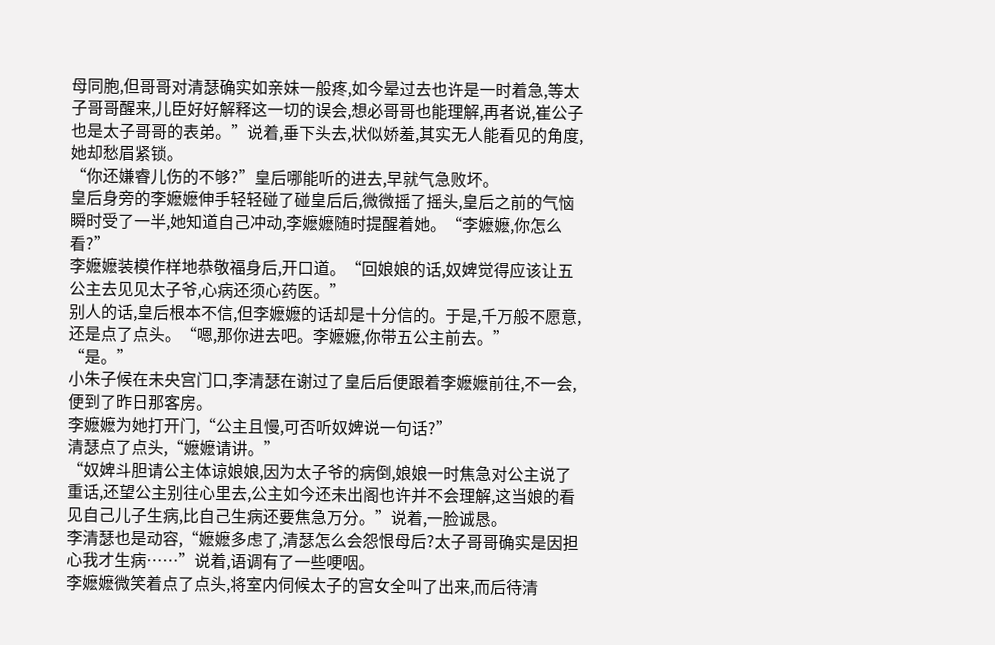母同胞,但哥哥对清瑟确实如亲妹一般疼,如今晕过去也许是一时着急,等太子哥哥醒来,儿臣好好解释这一切的误会,想必哥哥也能理解,再者说,崔公子也是太子哥哥的表弟。”说着,垂下头去,状似娇羞,其实无人能看见的角度,她却愁眉紧锁。
“你还嫌睿儿伤的不够?”皇后哪能听的进去,早就气急败坏。
皇后身旁的李嬷嬷伸手轻轻碰了碰皇后后,微微摇了摇头,皇后之前的气恼瞬时受了一半,她知道自己冲动,李嬷嬷随时提醒着她。“李嬷嬷,你怎么看?”
李嬷嬷装模作样地恭敬福身后,开口道。“回娘娘的话,奴婢觉得应该让五公主去见见太子爷,心病还须心药医。”
别人的话,皇后根本不信,但李嬷嬷的话却是十分信的。于是,千万般不愿意,还是点了点头。“嗯,那你进去吧。李嬷嬷,你带五公主前去。”
“是。”
小朱子候在未央宫门口,李清瑟在谢过了皇后后便跟着李嬷嬷前往,不一会,便到了昨日那客房。
李嬷嬷为她打开门,“公主且慢,可否听奴婢说一句话?”
清瑟点了点头,“嬷嬷请讲。”
“奴婢斗胆请公主体谅娘娘,因为太子爷的病倒,娘娘一时焦急对公主说了重话,还望公主别往心里去,公主如今还未出阁也许并不会理解,这当娘的看见自己儿子生病,比自己生病还要焦急万分。”说着,一脸诚恳。
李清瑟也是动容,“嬷嬷多虑了,清瑟怎么会怨恨母后?太子哥哥确实是因担心我才生病……”说着,语调有了一些哽咽。
李嬷嬷微笑着点了点头,将室内伺候太子的宫女全叫了出来,而后待清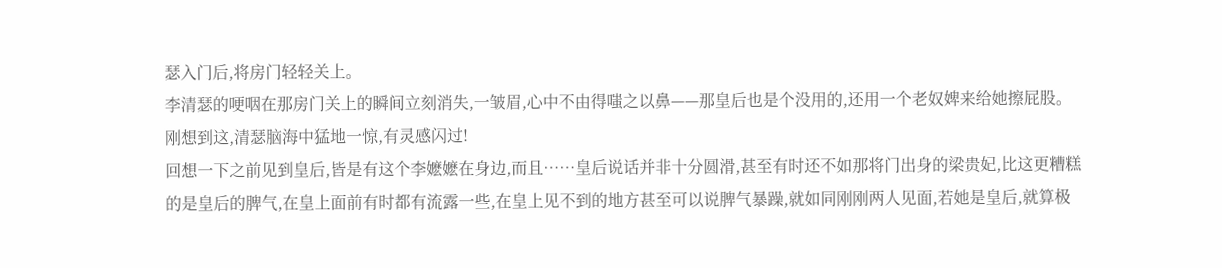瑟入门后,将房门轻轻关上。
李清瑟的哽咽在那房门关上的瞬间立刻消失,一皱眉,心中不由得嗤之以鼻——那皇后也是个没用的,还用一个老奴婢来给她擦屁股。刚想到这,清瑟脑海中猛地一惊,有灵感闪过!
回想一下之前见到皇后,皆是有这个李嬷嬷在身边,而且……皇后说话并非十分圆滑,甚至有时还不如那将门出身的梁贵妃,比这更糟糕的是皇后的脾气,在皇上面前有时都有流露一些,在皇上见不到的地方甚至可以说脾气暴躁,就如同刚刚两人见面,若她是皇后,就算极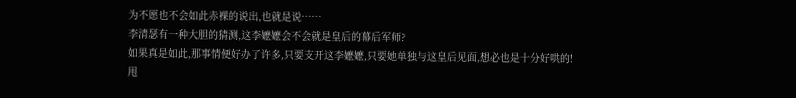为不愿也不会如此赤裸的说出,也就是说……
李清瑟有一种大胆的猜测,这李嬷嬷会不会就是皇后的幕后军师?
如果真是如此,那事情便好办了许多,只要支开这李嬷嬷,只要她单独与这皇后见面,想必也是十分好哄的!
甩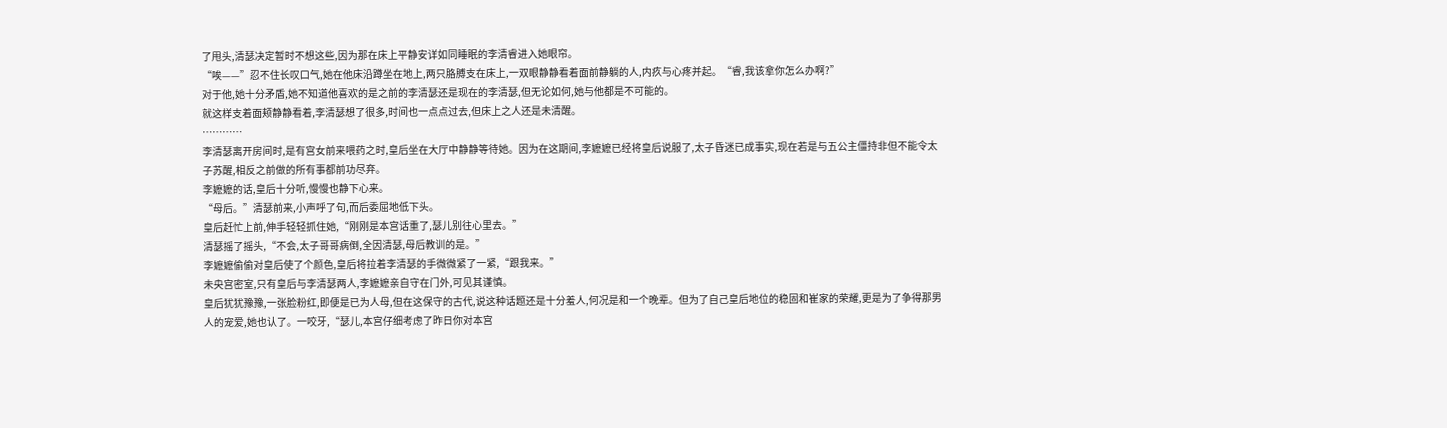了甩头,清瑟决定暂时不想这些,因为那在床上平静安详如同睡眠的李清睿进入她眼帘。
“唉——”忍不住长叹口气,她在他床沿蹲坐在地上,两只胳膊支在床上,一双眼静静看着面前静躺的人,内疚与心疼并起。“睿,我该拿你怎么办啊?”
对于他,她十分矛盾,她不知道他喜欢的是之前的李清瑟还是现在的李清瑟,但无论如何,她与他都是不可能的。
就这样支着面颊静静看着,李清瑟想了很多,时间也一点点过去,但床上之人还是未清醒。
…………
李清瑟离开房间时,是有宫女前来喂药之时,皇后坐在大厅中静静等待她。因为在这期间,李嬷嬷已经将皇后说服了,太子昏迷已成事实,现在若是与五公主僵持非但不能令太子苏醒,相反之前做的所有事都前功尽弃。
李嬷嬷的话,皇后十分听,慢慢也静下心来。
“母后。”清瑟前来,小声呼了句,而后委屈地低下头。
皇后赶忙上前,伸手轻轻抓住她,“刚刚是本宫话重了,瑟儿别往心里去。”
清瑟摇了摇头,“不会,太子哥哥病倒,全因清瑟,母后教训的是。”
李嬷嬷偷偷对皇后使了个颜色,皇后将拉着李清瑟的手微微紧了一紧,“跟我来。”
未央宫密室,只有皇后与李清瑟两人,李嬷嬷亲自守在门外,可见其谨慎。
皇后犹犹豫豫,一张脸粉红,即便是已为人母,但在这保守的古代,说这种话题还是十分羞人,何况是和一个晚辈。但为了自己皇后地位的稳固和崔家的荣耀,更是为了争得那男人的宠爱,她也认了。一咬牙,“瑟儿,本宫仔细考虑了昨日你对本宫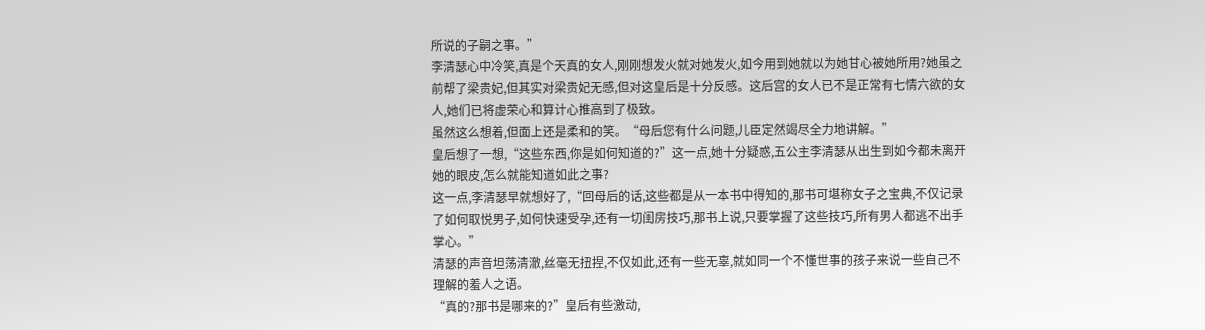所说的子嗣之事。”
李清瑟心中冷笑,真是个天真的女人,刚刚想发火就对她发火,如今用到她就以为她甘心被她所用?她虽之前帮了梁贵妃,但其实对梁贵妃无感,但对这皇后是十分反感。这后宫的女人已不是正常有七情六欲的女人,她们已将虚荣心和算计心推高到了极致。
虽然这么想着,但面上还是柔和的笑。“母后您有什么问题,儿臣定然竭尽全力地讲解。”
皇后想了一想,“这些东西,你是如何知道的?”这一点,她十分疑惑,五公主李清瑟从出生到如今都未离开她的眼皮,怎么就能知道如此之事?
这一点,李清瑟早就想好了,“回母后的话,这些都是从一本书中得知的,那书可堪称女子之宝典,不仅记录了如何取悦男子,如何快速受孕,还有一切闺房技巧,那书上说,只要掌握了这些技巧,所有男人都逃不出手掌心。”
清瑟的声音坦荡清澈,丝毫无扭捏,不仅如此,还有一些无辜,就如同一个不懂世事的孩子来说一些自己不理解的羞人之语。
“真的?那书是哪来的?”皇后有些激动,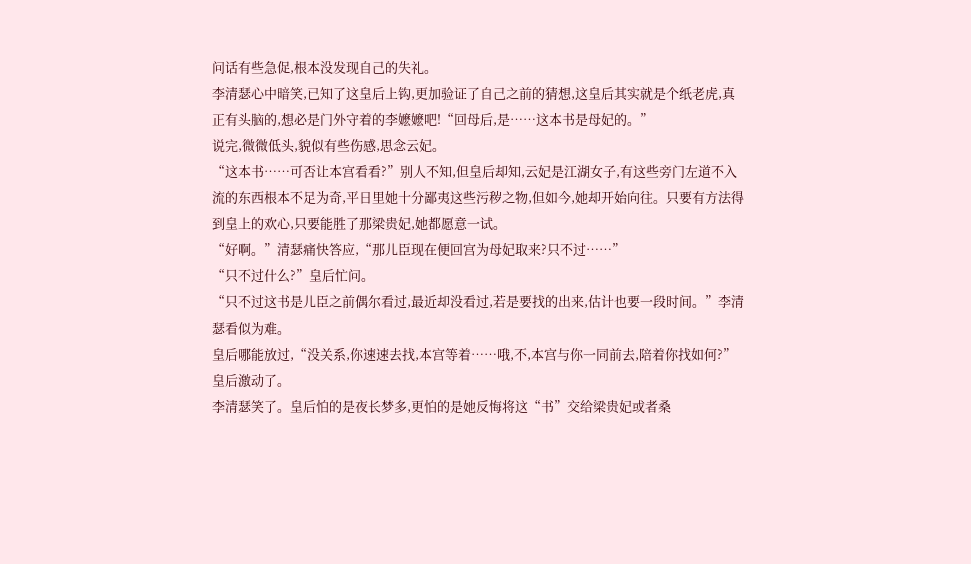问话有些急促,根本没发现自己的失礼。
李清瑟心中暗笑,已知了这皇后上钩,更加验证了自己之前的猜想,这皇后其实就是个纸老虎,真正有头脑的,想必是门外守着的李嬷嬷吧!“回母后,是……这本书是母妃的。”
说完,微微低头,貌似有些伤感,思念云妃。
“这本书……可否让本宫看看?”别人不知,但皇后却知,云妃是江湖女子,有这些旁门左道不入流的东西根本不足为奇,平日里她十分鄙夷这些污秽之物,但如今,她却开始向往。只要有方法得到皇上的欢心,只要能胜了那梁贵妃,她都愿意一试。
“好啊。”清瑟痛快答应,“那儿臣现在便回宫为母妃取来?只不过……”
“只不过什么?”皇后忙问。
“只不过这书是儿臣之前偶尔看过,最近却没看过,若是要找的出来,估计也要一段时间。”李清瑟看似为难。
皇后哪能放过,“没关系,你速速去找,本宫等着……哦,不,本宫与你一同前去,陪着你找如何?”皇后激动了。
李清瑟笑了。皇后怕的是夜长梦多,更怕的是她反悔将这“书”交给梁贵妃或者桑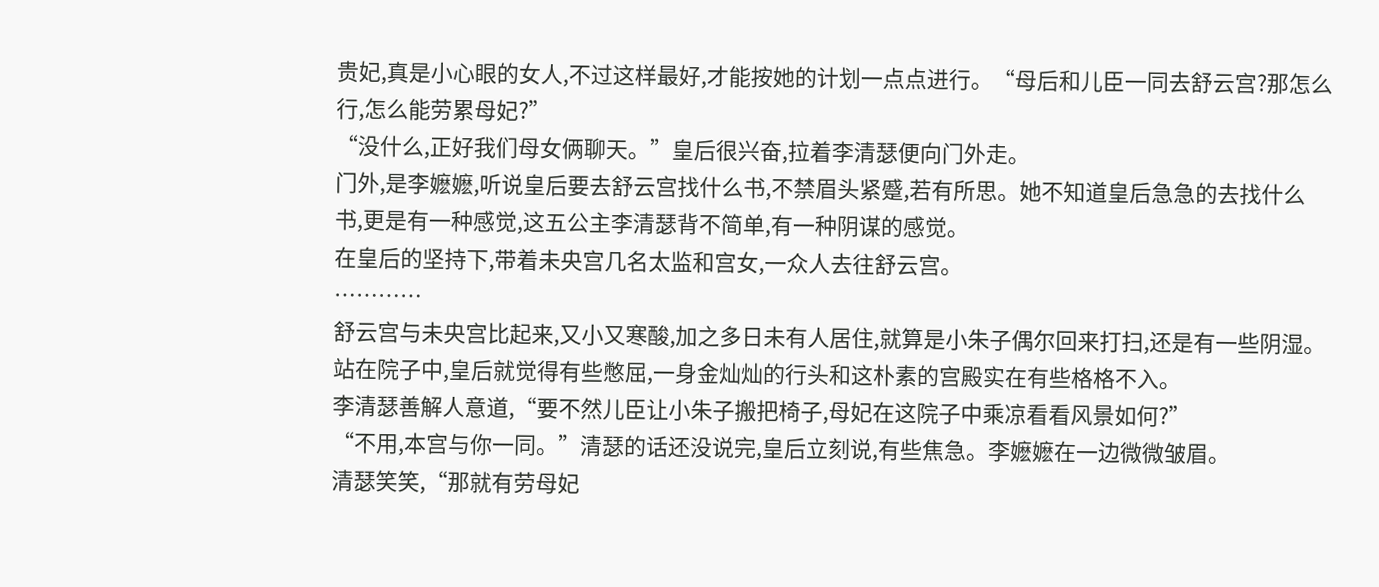贵妃,真是小心眼的女人,不过这样最好,才能按她的计划一点点进行。“母后和儿臣一同去舒云宫?那怎么行,怎么能劳累母妃?”
“没什么,正好我们母女俩聊天。”皇后很兴奋,拉着李清瑟便向门外走。
门外,是李嬷嬷,听说皇后要去舒云宫找什么书,不禁眉头紧蹙,若有所思。她不知道皇后急急的去找什么书,更是有一种感觉,这五公主李清瑟背不简单,有一种阴谋的感觉。
在皇后的坚持下,带着未央宫几名太监和宫女,一众人去往舒云宫。
…………
舒云宫与未央宫比起来,又小又寒酸,加之多日未有人居住,就算是小朱子偶尔回来打扫,还是有一些阴湿。
站在院子中,皇后就觉得有些憋屈,一身金灿灿的行头和这朴素的宫殿实在有些格格不入。
李清瑟善解人意道,“要不然儿臣让小朱子搬把椅子,母妃在这院子中乘凉看看风景如何?”
“不用,本宫与你一同。”清瑟的话还没说完,皇后立刻说,有些焦急。李嬷嬷在一边微微皱眉。
清瑟笑笑,“那就有劳母妃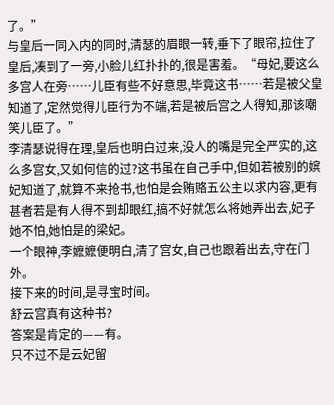了。”
与皇后一同入内的同时,清瑟的眉眼一转,垂下了眼帘,拉住了皇后,凑到了一旁,小脸儿红扑扑的,很是害羞。“母妃,要这么多宫人在旁……儿臣有些不好意思,毕竟这书……若是被父皇知道了,定然觉得儿臣行为不端,若是被后宫之人得知,那该嘲笑儿臣了。”
李清瑟说得在理,皇后也明白过来,没人的嘴是完全严实的,这么多宫女,又如何信的过?这书虽在自己手中,但如若被别的嫔妃知道了,就算不来抢书,也怕是会贿赂五公主以求内容,更有甚者若是有人得不到却眼红,搞不好就怎么将她弄出去,妃子她不怕,她怕是的梁妃。
一个眼神,李嬷嬷便明白,清了宫女,自己也跟着出去,守在门外。
接下来的时间,是寻宝时间。
舒云宫真有这种书?
答案是肯定的——有。
只不过不是云妃留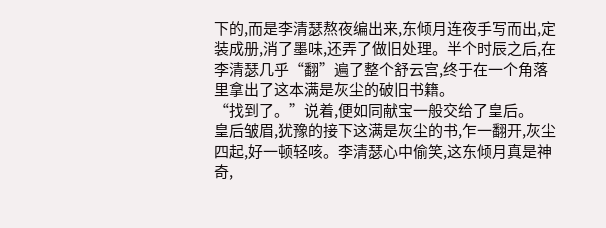下的,而是李清瑟熬夜编出来,东倾月连夜手写而出,定装成册,消了墨味,还弄了做旧处理。半个时辰之后,在李清瑟几乎“翻”遍了整个舒云宫,终于在一个角落里拿出了这本满是灰尘的破旧书籍。
“找到了。”说着,便如同献宝一般交给了皇后。
皇后皱眉,犹豫的接下这满是灰尘的书,乍一翻开,灰尘四起,好一顿轻咳。李清瑟心中偷笑,这东倾月真是神奇,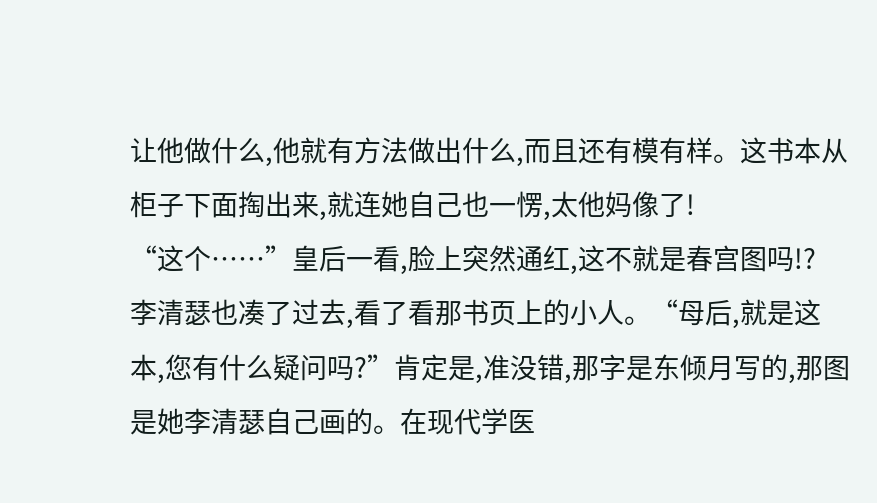让他做什么,他就有方法做出什么,而且还有模有样。这书本从柜子下面掏出来,就连她自己也一愣,太他妈像了!
“这个……”皇后一看,脸上突然通红,这不就是春宫图吗!?
李清瑟也凑了过去,看了看那书页上的小人。“母后,就是这本,您有什么疑问吗?”肯定是,准没错,那字是东倾月写的,那图是她李清瑟自己画的。在现代学医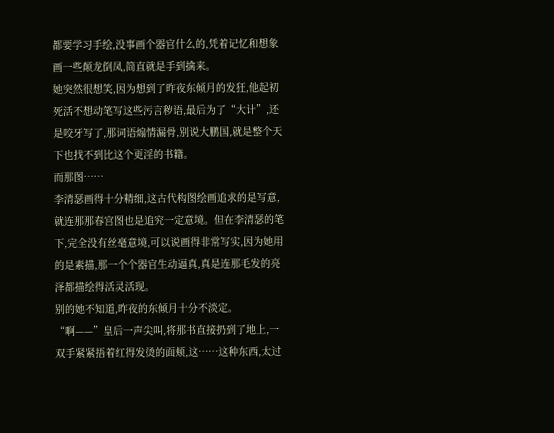都要学习手绘,没事画个器官什么的,凭着记忆和想象画一些颠龙倒凤,简直就是手到擒来。
她突然很想笑,因为想到了昨夜东倾月的发狂,他起初死活不想动笔写这些污言秽语,最后为了“大计”,还是咬牙写了,那词语煽情漏骨,别说大鹏国,就是整个天下也找不到比这个更淫的书籍。
而那图……
李清瑟画得十分精细,这古代构图绘画追求的是写意,就连那那春宫图也是追究一定意境。但在李清瑟的笔下,完全没有丝毫意境,可以说画得非常写实,因为她用的是素描,那一个个器官生动逼真,真是连那毛发的亮泽都描绘得活灵活现。
别的她不知道,昨夜的东倾月十分不淡定。
“啊——”皇后一声尖叫,将那书直接扔到了地上,一双手紧紧捂着红得发烫的面颊,这……这种东西,太过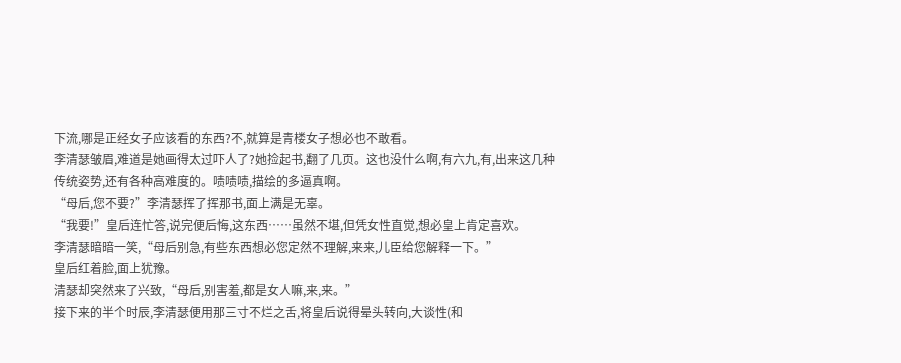下流,哪是正经女子应该看的东西?不,就算是青楼女子想必也不敢看。
李清瑟皱眉,难道是她画得太过吓人了?她捡起书,翻了几页。这也没什么啊,有六九,有,出来这几种传统姿势,还有各种高难度的。啧啧啧,描绘的多逼真啊。
“母后,您不要?”李清瑟挥了挥那书,面上满是无辜。
“我要!”皇后连忙答,说完便后悔,这东西……虽然不堪,但凭女性直觉,想必皇上肯定喜欢。
李清瑟暗暗一笑,“母后别急,有些东西想必您定然不理解,来来,儿臣给您解释一下。”
皇后红着脸,面上犹豫。
清瑟却突然来了兴致,“母后,别害羞,都是女人嘛,来,来。”
接下来的半个时辰,李清瑟便用那三寸不烂之舌,将皇后说得晕头转向,大谈性(和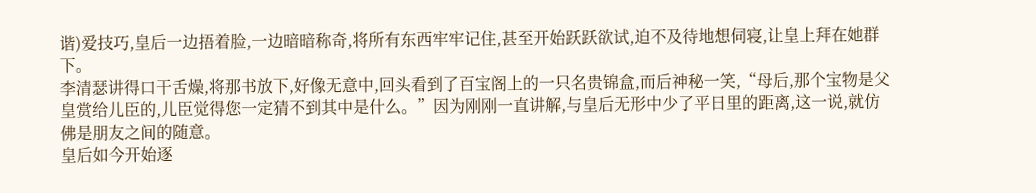谐)爱技巧,皇后一边捂着脸,一边暗暗称奇,将所有东西牢牢记住,甚至开始跃跃欲试,迫不及待地想伺寝,让皇上拜在她群下。
李清瑟讲得口干舌燥,将那书放下,好像无意中,回头看到了百宝阁上的一只名贵锦盒,而后神秘一笑,“母后,那个宝物是父皇赏给儿臣的,儿臣觉得您一定猜不到其中是什么。”因为刚刚一直讲解,与皇后无形中少了平日里的距离,这一说,就仿佛是朋友之间的随意。
皇后如今开始逐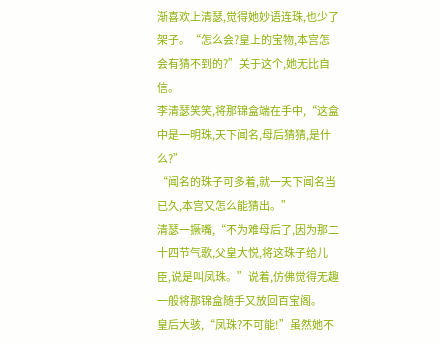渐喜欢上清瑟,觉得她妙语连珠,也少了架子。“怎么会?皇上的宝物,本宫怎会有猜不到的?”关于这个,她无比自信。
李清瑟笑笑,将那锦盒端在手中,“这盒中是一明珠,天下闻名,母后猜猜,是什么?”
“闻名的珠子可多着,就一天下闻名当已久,本宫又怎么能猜出。”
清瑟一撅嘴,“不为难母后了,因为那二十四节气歌,父皇大悦,将这珠子给儿臣,说是叫凤珠。”说着,仿佛觉得无趣一般将那锦盒随手又放回百宝阁。
皇后大骇,“凤珠?不可能!”虽然她不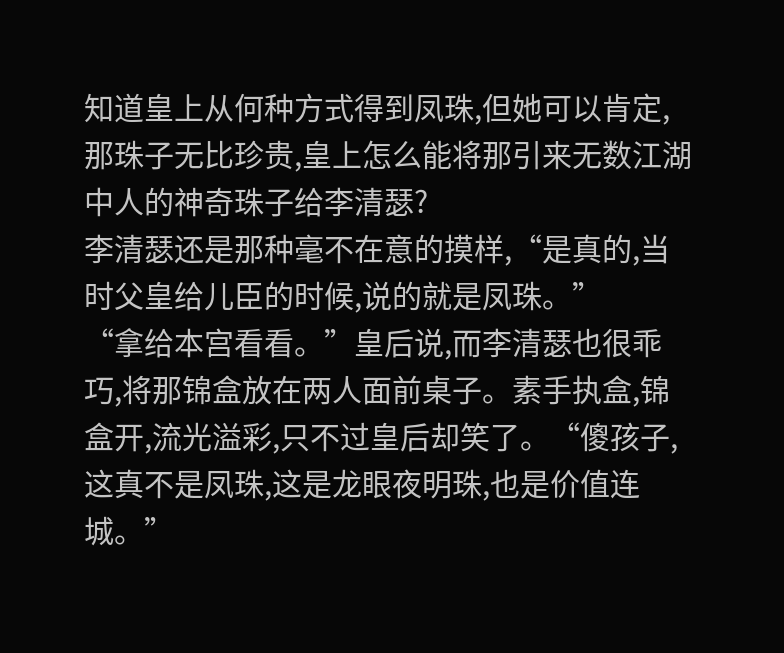知道皇上从何种方式得到凤珠,但她可以肯定,那珠子无比珍贵,皇上怎么能将那引来无数江湖中人的神奇珠子给李清瑟?
李清瑟还是那种毫不在意的摸样,“是真的,当时父皇给儿臣的时候,说的就是凤珠。”
“拿给本宫看看。”皇后说,而李清瑟也很乖巧,将那锦盒放在两人面前桌子。素手执盒,锦盒开,流光溢彩,只不过皇后却笑了。“傻孩子,这真不是凤珠,这是龙眼夜明珠,也是价值连城。”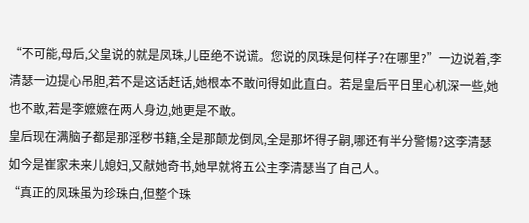“不可能,母后,父皇说的就是凤珠,儿臣绝不说谎。您说的凤珠是何样子?在哪里?”一边说着,李清瑟一边提心吊胆,若不是这话赶话,她根本不敢问得如此直白。若是皇后平日里心机深一些,她也不敢,若是李嬷嬷在两人身边,她更是不敢。
皇后现在满脑子都是那淫秽书籍,全是那颠龙倒凤,全是那坏得子嗣,哪还有半分警惕?这李清瑟如今是崔家未来儿媳妇,又献她奇书,她早就将五公主李清瑟当了自己人。
“真正的凤珠虽为珍珠白,但整个珠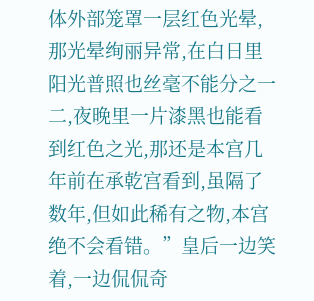体外部笼罩一层红色光晕,那光晕绚丽异常,在白日里阳光普照也丝毫不能分之一二,夜晚里一片漆黑也能看到红色之光,那还是本宫几年前在承乾宫看到,虽隔了数年,但如此稀有之物,本宫绝不会看错。”皇后一边笑着,一边侃侃奇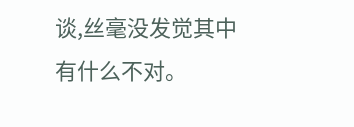谈,丝毫没发觉其中有什么不对。